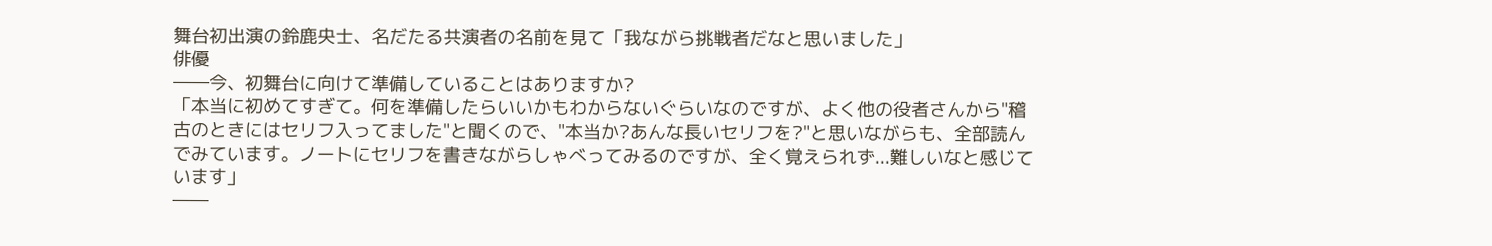舞台初出演の鈴鹿央士、名だたる共演者の名前を見て「我ながら挑戦者だなと思いました」
俳優
――今、初舞台に向けて準備していることはありますか?
「本当に初めてすぎて。何を準備したらいいかもわからないぐらいなのですが、よく他の役者さんから"稽古のときにはセリフ入ってました"と聞くので、"本当か?あんな長いセリフを?"と思いながらも、全部読んでみています。ノートにセリフを書きながらしゃべってみるのですが、全く覚えられず...難しいなと感じています」
――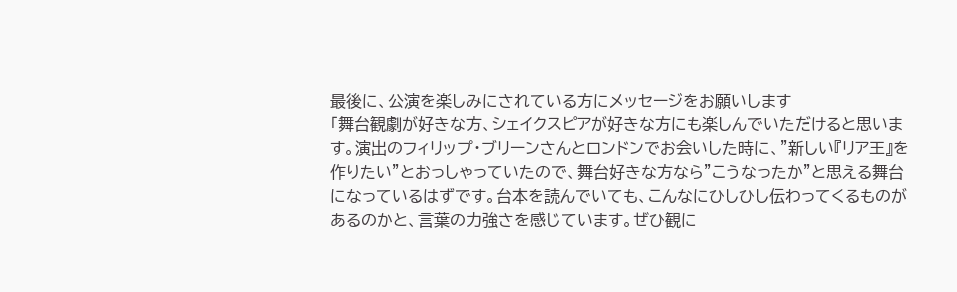最後に、公演を楽しみにされている方にメッセージをお願いします
「舞台観劇が好きな方、シェイクスピアが好きな方にも楽しんでいただけると思います。演出のフィリップ・ブリーンさんとロンドンでお会いした時に、"新しい『リア王』を作りたい"とおっしゃっていたので、舞台好きな方なら"こうなったか"と思える舞台になっているはずです。台本を読んでいても、こんなにひしひし伝わってくるものがあるのかと、言葉の力強さを感じています。ぜひ観に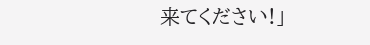来てください!」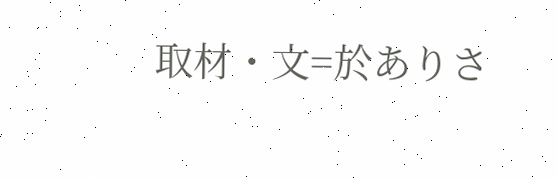取材・文=於ありさ